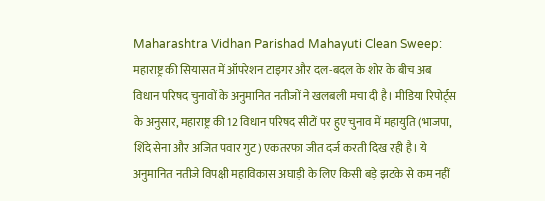Maharashtra Vidhan Parishad Mahayuti Clean Sweep: महाराष्ट्र की सियासत में ऑपरेशन टाइगर और दल-बदल के शोर के बीच अब विधान परिषद चुनावों के अनुमानित नतीजों ने खलबली मचा दी है। मीडिया रिपोर्ट्स के अनुसार, महाराष्ट्र की 12 विधान परिषद सीटों पर हुए चुनाव में महायुति (भाजपा, शिंदे सेना और अजित पवार गुट) एकतरफा जीत दर्ज करती दिख रही है। ये अनुमानित नतीजे विपक्षी महाविकास अघाड़ी के लिए किसी बड़े झटके से कम नहीं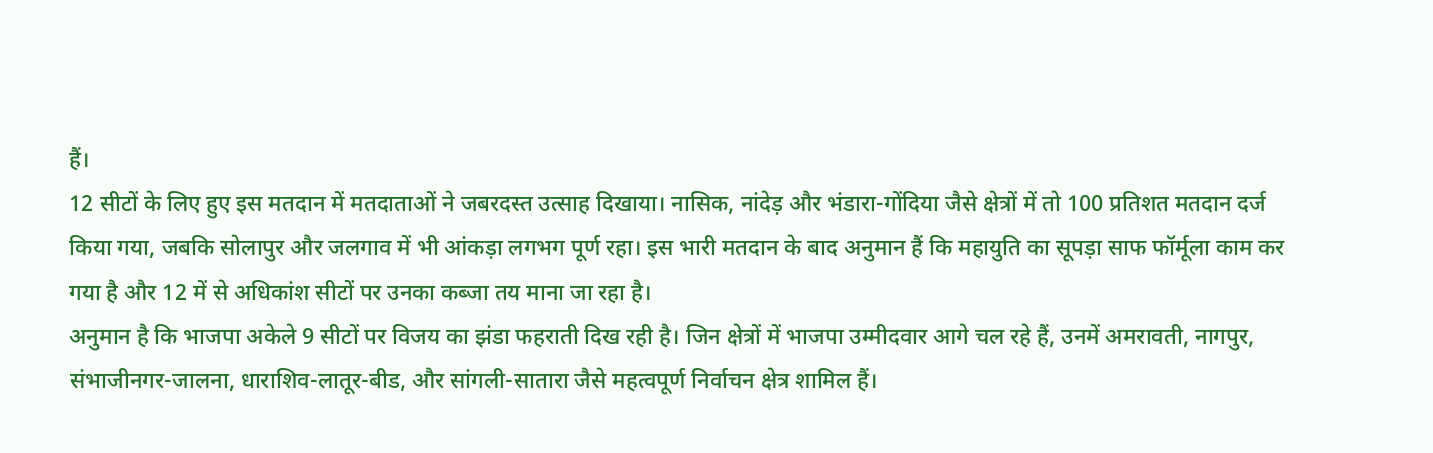हैं।
12 सीटों के लिए हुए इस मतदान में मतदाताओं ने जबरदस्त उत्साह दिखाया। नासिक, नांदेड़ और भंडारा-गोंदिया जैसे क्षेत्रों में तो 100 प्रतिशत मतदान दर्ज किया गया, जबकि सोलापुर और जलगाव में भी आंकड़ा लगभग पूर्ण रहा। इस भारी मतदान के बाद अनुमान हैं कि महायुति का सूपड़ा साफ फॉर्मूला काम कर गया है और 12 में से अधिकांश सीटों पर उनका कब्जा तय माना जा रहा है।
अनुमान है कि भाजपा अकेले 9 सीटों पर विजय का झंडा फहराती दिख रही है। जिन क्षेत्रों में भाजपा उम्मीदवार आगे चल रहे हैं, उनमें अमरावती, नागपुर, संभाजीनगर-जालना, धाराशिव-लातूर-बीड, और सांगली-सातारा जैसे महत्वपूर्ण निर्वाचन क्षेत्र शामिल हैं।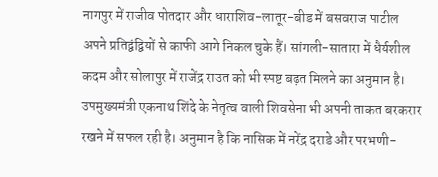नागपुर में राजीव पोतदार और धाराशिव-लातूर-बीड में बसवराज पाटील अपने प्रतिद्वंद्वियों से काफी आगे निकल चुके हैं। सांगली-सातारा में धैर्यशील कदम और सोलापुर में राजेंद्र राउत को भी स्पष्ट बढ़त मिलने का अनुमान है।
उपमुख्यमंत्री एकनाथ शिंदे के नेतृत्व वाली शिवसेना भी अपनी ताकत बरकरार रखने में सफल रही है। अनुमान है कि नासिक में नरेंद्र दराडे और परभणी-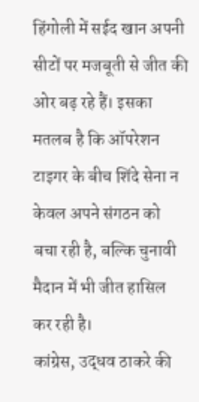हिंगोली में सईद खान अपनी सीटों पर मजबूती से जीत की ओर बढ़ रहे हैं। इसका मतलब है कि ऑपरेशन टाइगर के बीच शिंदे सेना न केवल अपने संगठन को बचा रही है, बल्कि चुनावी मैदान में भी जीत हासिल कर रही है।
कांग्रेस, उद्धव ठाकरे की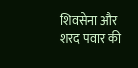शिवसेना और शरद पवार की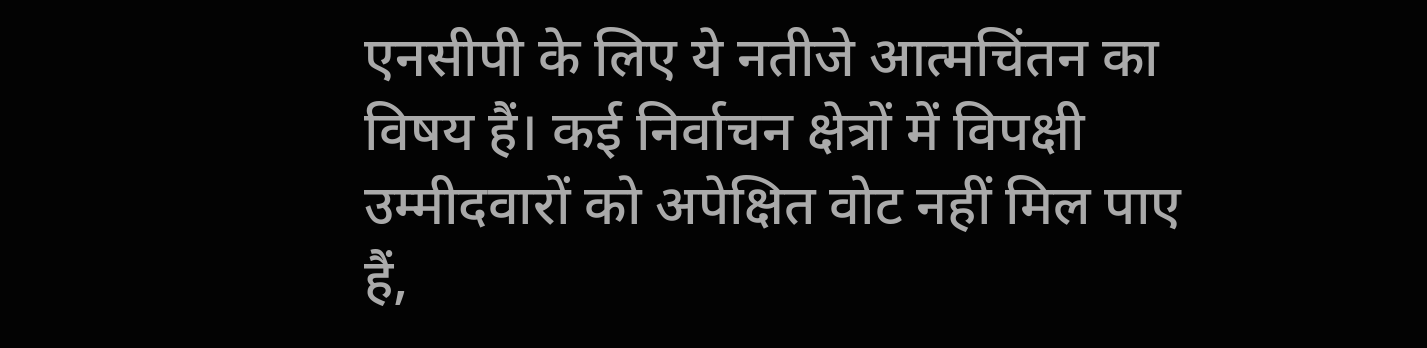एनसीपी के लिए ये नतीजे आत्मचिंतन का विषय हैं। कई निर्वाचन क्षेत्रों में विपक्षी उम्मीदवारों को अपेक्षित वोट नहीं मिल पाए हैं,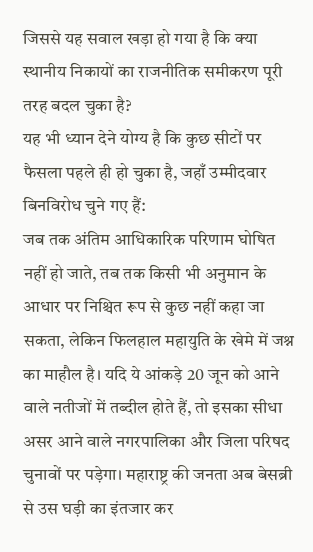जिससे यह सवाल खड़ा हो गया है कि क्या स्थानीय निकायों का राजनीतिक समीकरण पूरी तरह बदल चुका है?
यह भी ध्यान देने योग्य है कि कुछ सीटों पर फैसला पहले ही हो चुका है, जहाँ उम्मीदवार बिनविरोध चुने गए हैं:
जब तक अंतिम आधिकारिक परिणाम घोषित नहीं हो जाते, तब तक किसी भी अनुमान के आधार पर निश्चित रूप से कुछ नहीं कहा जा सकता, लेकिन फिलहाल महायुति के खेमे में जश्न का माहौल है। यदि ये आंकड़े 20 जून को आने वाले नतीजों में तब्दील होते हैं, तो इसका सीधा असर आने वाले नगरपालिका और जिला परिषद चुनावों पर पड़ेगा। महाराष्ट्र की जनता अब बेसब्री से उस घड़ी का इंतजार कर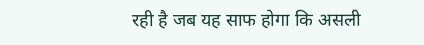रही है जब यह साफ होगा कि असली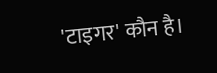'टाइगर' कौन है।